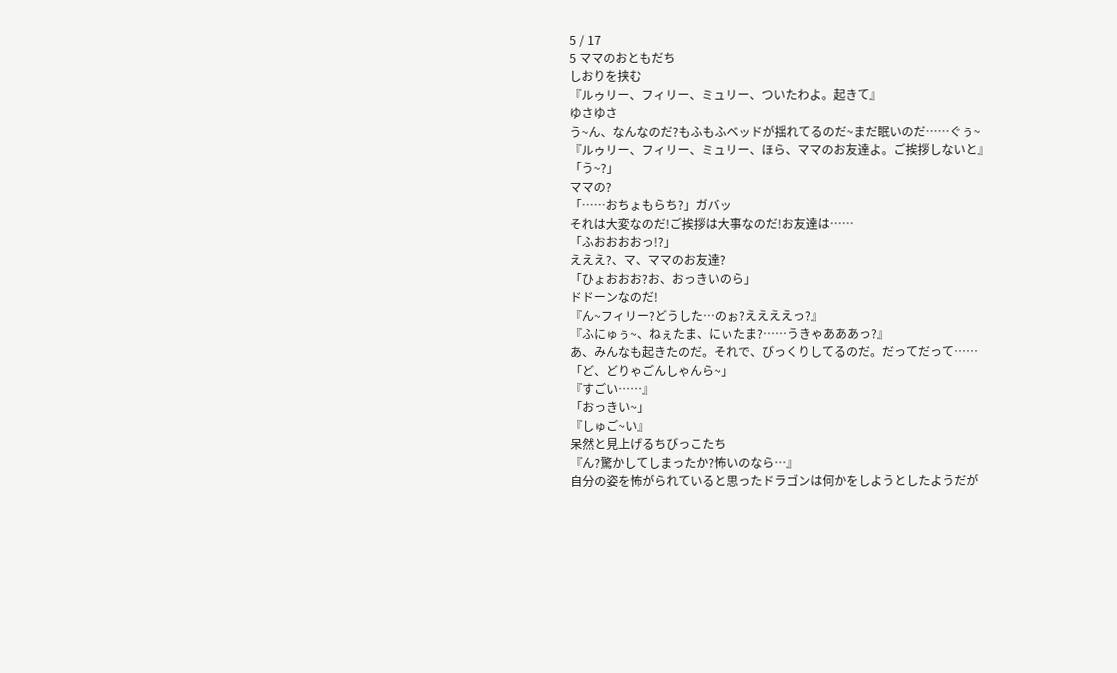5 / 17
5 ママのおともだち
しおりを挟む
『ルゥリー、フィリー、ミュリー、ついたわよ。起きて』
ゆさゆさ
う~ん、なんなのだ?もふもふベッドが揺れてるのだ~まだ眠いのだ⋯⋯ぐぅ~
『ルゥリー、フィリー、ミュリー、ほら、ママのお友達よ。ご挨拶しないと』
「う~?」
ママの?
「⋯⋯おちょもらち?」ガバッ
それは大変なのだ!ご挨拶は大事なのだ!お友達は⋯⋯
「ふおおおおっ!?」
えええ?、マ、ママのお友達?
「ひょおおお?お、おっきいのら」
ドドーンなのだ!
『ん~フィリー?どうした⋯のぉ?ええええっ?』
『ふにゅぅ~、ねぇたま、にぃたま?⋯⋯うきゃあああっ?』
あ、みんなも起きたのだ。それで、びっくりしてるのだ。だってだって⋯⋯
「ど、どりゃごんしゃんら~」
『すごい⋯⋯』
「おっきい~」
『しゅご~い』
呆然と見上げるちびっこたち
『ん?驚かしてしまったか?怖いのなら⋯』
自分の姿を怖がられていると思ったドラゴンは何かをしようとしたようだが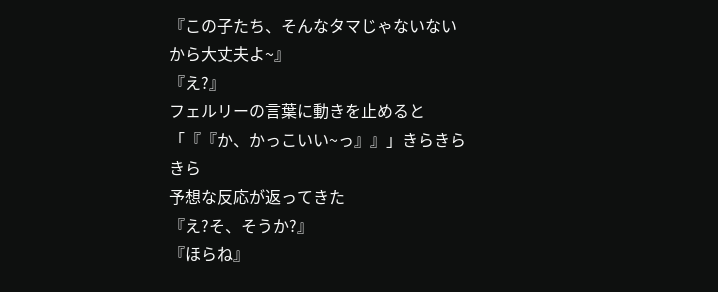『この子たち、そんなタマじゃないないから大丈夫よ~』
『え?』
フェルリーの言葉に動きを止めると
「『『か、かっこいい~っ』』」きらきらきら
予想な反応が返ってきた
『え?そ、そうか?』
『ほらね』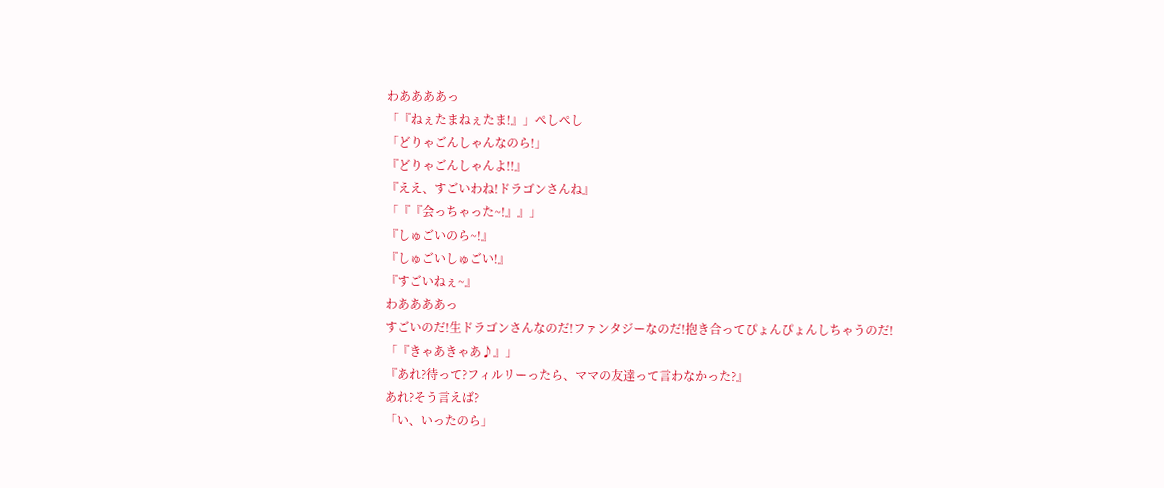わああああっ
「『ねぇたまねぇたま!』」ぺしぺし
「どりゃごんしゃんなのら!」
『どりゃごんしゃんよ!!』
『ええ、すごいわね!ドラゴンさんね』
「『『会っちゃった~!』』」
『しゅごいのら~!』
『しゅごいしゅごい!』
『すごいねぇ~』
わああああっ
すごいのだ!生ドラゴンさんなのだ!ファンタジーなのだ!抱き合ってぴょんぴょんしちゃうのだ!
「『きゃあきゃあ♪』」
『あれ?待って?フィルリーったら、ママの友達って言わなかった?』
あれ?そう言えば?
「い、いったのら」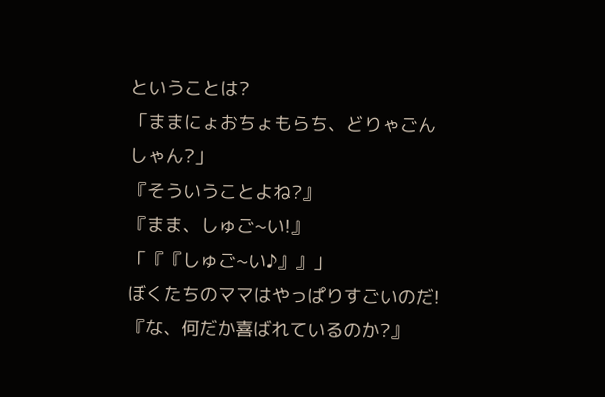ということは?
「ままにょおちょもらち、どりゃごんしゃん?」
『そういうことよね?』
『まま、しゅご~い!』
「『『しゅご~い♪』』」
ぼくたちのママはやっぱりすごいのだ!
『な、何だか喜ばれているのか?』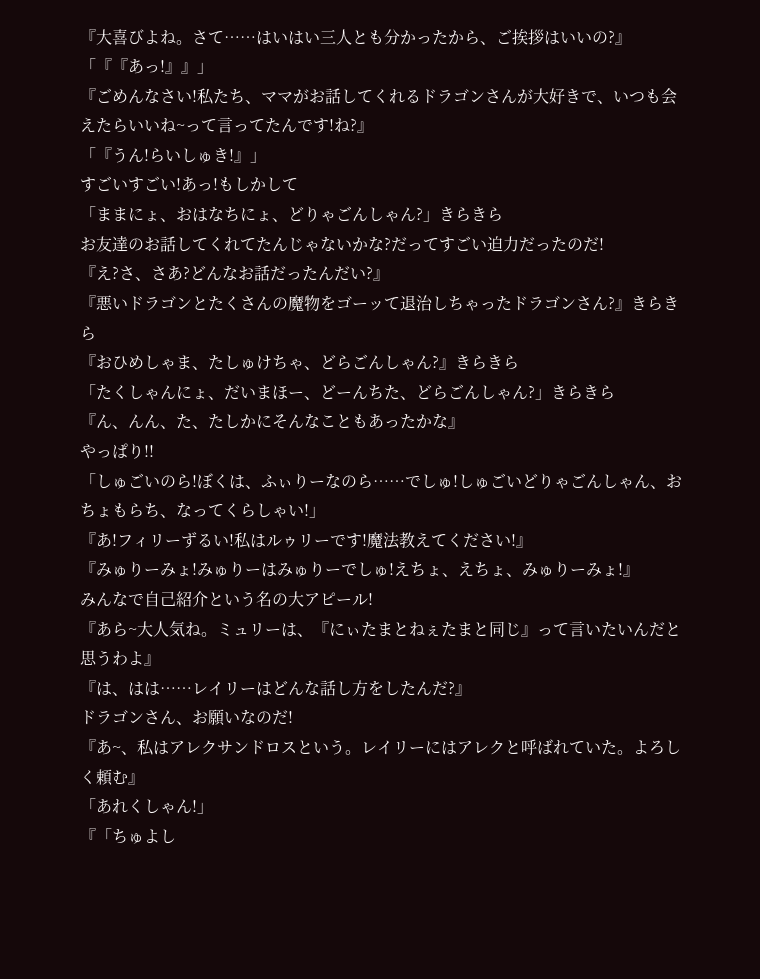『大喜びよね。さて⋯⋯はいはい三人とも分かったから、ご挨拶はいいの?』
「『『あっ!』』」
『ごめんなさい!私たち、ママがお話してくれるドラゴンさんが大好きで、いつも会えたらいいね~って言ってたんです!ね?』
「『うん!らいしゅき!』」
すごいすごい!あっ!もしかして
「ままにょ、おはなちにょ、どりゃごんしゃん?」きらきら
お友達のお話してくれてたんじゃないかな?だってすごい迫力だったのだ!
『え?さ、さあ?どんなお話だったんだい?』
『悪いドラゴンとたくさんの魔物をゴーッて退治しちゃったドラゴンさん?』きらきら
『おひめしゃま、たしゅけちゃ、どらごんしゃん?』きらきら
「たくしゃんにょ、だいまほー、どーんちた、どらごんしゃん?」きらきら
『ん、んん、た、たしかにそんなこともあったかな』
やっぱり!!
「しゅごいのら!ぼくは、ふぃりーなのら⋯⋯でしゅ!しゅごいどりゃごんしゃん、おちょもらち、なってくらしゃい!」
『あ!フィリーずるい!私はルゥリーです!魔法教えてください!』
『みゅりーみょ!みゅりーはみゅりーでしゅ!えちょ、えちょ、みゅりーみょ!』
みんなで自己紹介という名の大アピール!
『あら~大人気ね。ミュリーは、『にぃたまとねぇたまと同じ』って言いたいんだと思うわよ』
『は、はは⋯⋯レイリーはどんな話し方をしたんだ?』
ドラゴンさん、お願いなのだ!
『あ~、私はアレクサンドロスという。レイリーにはアレクと呼ばれていた。よろしく頼む』
「あれくしゃん!」
『「ちゅよし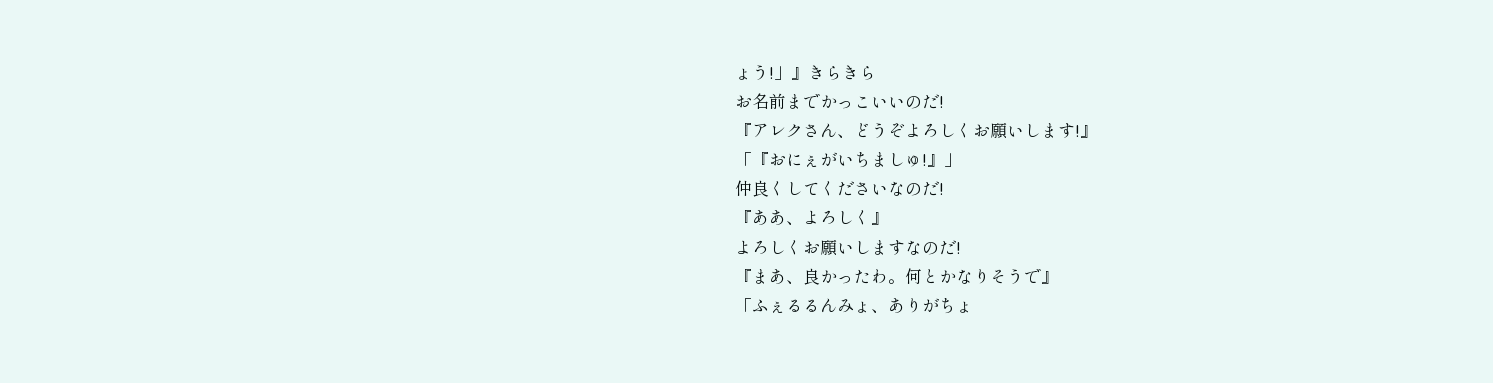ょう!」』きらきら
お名前までかっこいいのだ!
『アレクさん、どうぞよろしくお願いします!』
「『おにぇがいちましゅ!』」
仲良くしてくださいなのだ!
『ああ、よろしく』
よろしくお願いしますなのだ!
『まあ、良かったわ。何とかなりそうで』
「ふぇるるんみょ、ありがちょ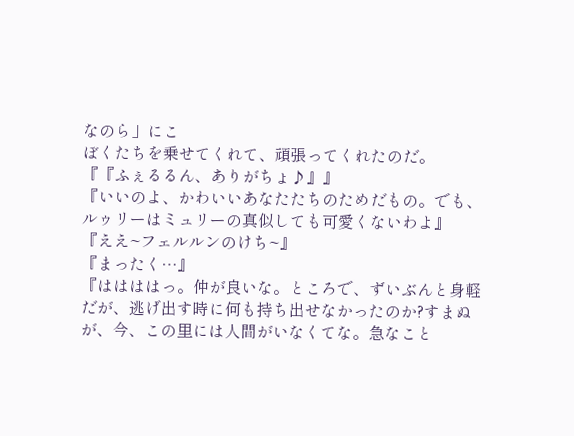なのら」にこ
ぼくたちを乗せてくれて、頑張ってくれたのだ。
『『ふぇるるん、ありがちょ♪』』
『いいのよ、かわいいあなたたちのためだもの。でも、ルゥリーはミュリーの真似しても可愛くないわよ』
『ええ~フェルルンのけち~』
『まったく⋯』
『ははははっ。仲が良いな。ところで、ずいぶんと身軽だが、逃げ出す時に何も持ち出せなかったのか?すまぬが、今、この里には人間がいなくてな。急なこと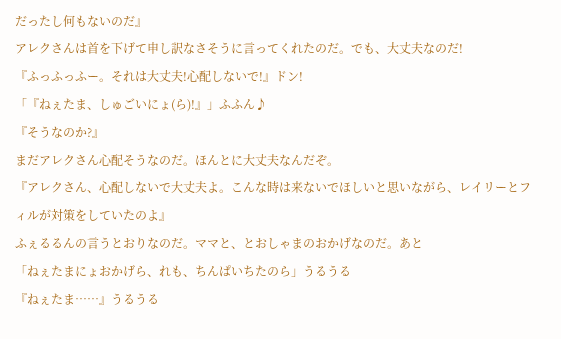だったし何もないのだ』
アレクさんは首を下げて申し訳なさそうに言ってくれたのだ。でも、大丈夫なのだ!
『ふっふっふー。それは大丈夫!心配しないで!』ドン!
「『ねぇたま、しゅごいにょ(ら)!』」ふふん♪
『そうなのか?』
まだアレクさん心配そうなのだ。ほんとに大丈夫なんだぞ。
『アレクさん、心配しないで大丈夫よ。こんな時は来ないでほしいと思いながら、レイリーとフィルが対策をしていたのよ』
ふぇるるんの言うとおりなのだ。ママと、とおしゃまのおかげなのだ。あと
「ねぇたまにょおかげら、れも、ちんぱいちたのら」うるうる
『ねぇたま⋯⋯』うるうる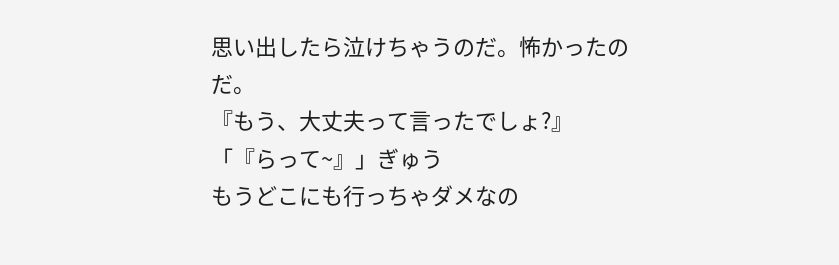思い出したら泣けちゃうのだ。怖かったのだ。
『もう、大丈夫って言ったでしょ?』
「『らって~』」ぎゅう
もうどこにも行っちゃダメなの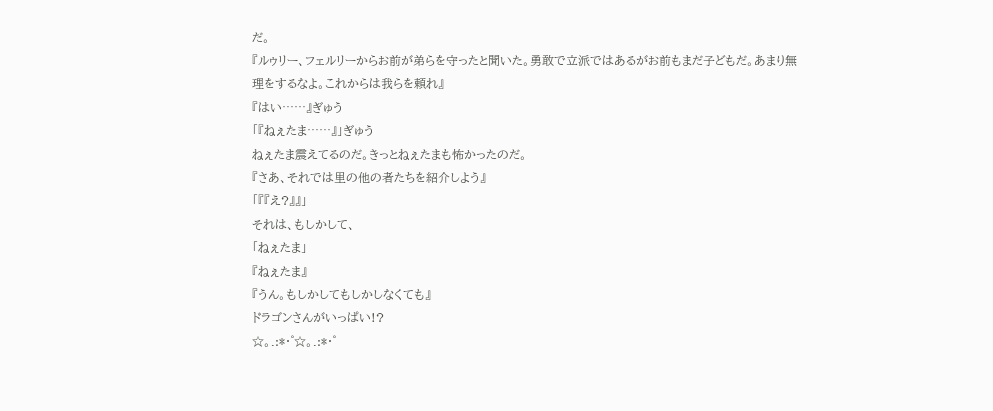だ。
『ルゥリー、フェルリーからお前が弟らを守ったと聞いた。勇敢で立派ではあるがお前もまだ子どもだ。あまり無理をするなよ。これからは我らを頼れ』
『はい⋯⋯』ぎゅう
「『ねぇたま⋯⋯』」ぎゅう
ねぇたま震えてるのだ。きっとねぇたまも怖かったのだ。
『さあ、それでは里の他の者たちを紹介しよう』
「『『え?』』」
それは、もしかして、
「ねぇたま」
『ねぇたま』
『うん。もしかしてもしかしなくても』
ドラゴンさんがいっぱい!?
☆。.:*・゜☆。.:*・゜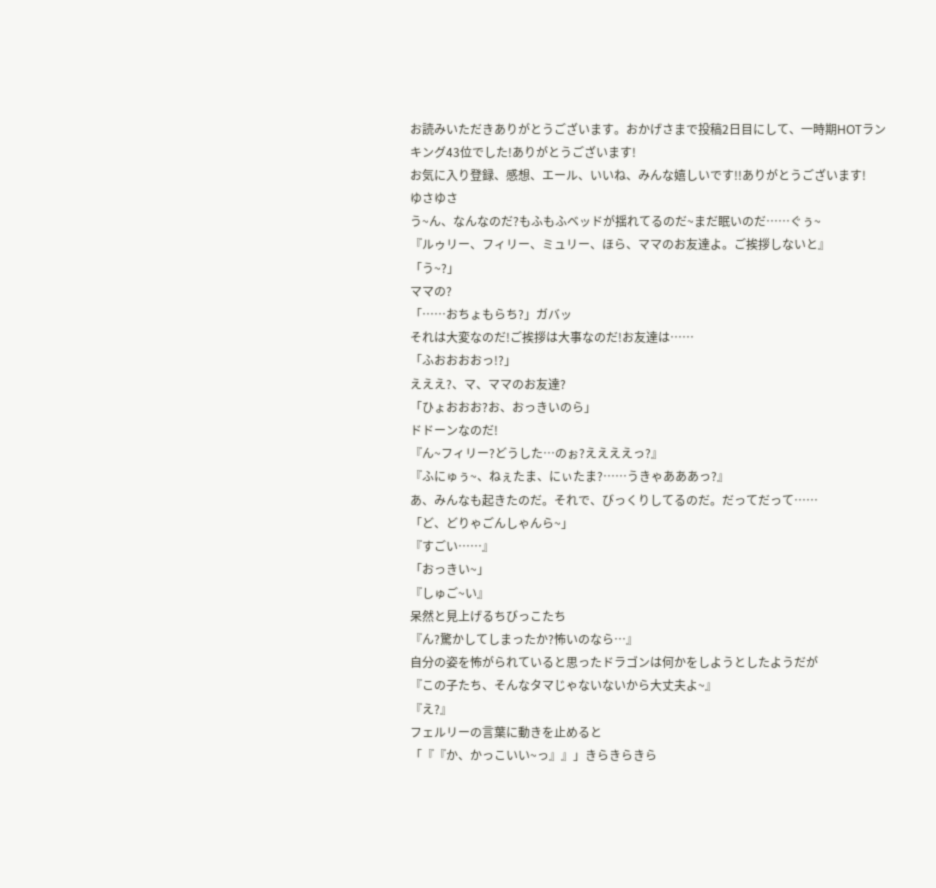お読みいただきありがとうございます。おかげさまで投稿2日目にして、一時期HOTランキング43位でした!ありがとうございます!
お気に入り登録、感想、エール、いいね、みんな嬉しいです!!ありがとうございます!
ゆさゆさ
う~ん、なんなのだ?もふもふベッドが揺れてるのだ~まだ眠いのだ⋯⋯ぐぅ~
『ルゥリー、フィリー、ミュリー、ほら、ママのお友達よ。ご挨拶しないと』
「う~?」
ママの?
「⋯⋯おちょもらち?」ガバッ
それは大変なのだ!ご挨拶は大事なのだ!お友達は⋯⋯
「ふおおおおっ!?」
えええ?、マ、ママのお友達?
「ひょおおお?お、おっきいのら」
ドドーンなのだ!
『ん~フィリー?どうした⋯のぉ?ええええっ?』
『ふにゅぅ~、ねぇたま、にぃたま?⋯⋯うきゃあああっ?』
あ、みんなも起きたのだ。それで、びっくりしてるのだ。だってだって⋯⋯
「ど、どりゃごんしゃんら~」
『すごい⋯⋯』
「おっきい~」
『しゅご~い』
呆然と見上げるちびっこたち
『ん?驚かしてしまったか?怖いのなら⋯』
自分の姿を怖がられていると思ったドラゴンは何かをしようとしたようだが
『この子たち、そんなタマじゃないないから大丈夫よ~』
『え?』
フェルリーの言葉に動きを止めると
「『『か、かっこいい~っ』』」きらきらきら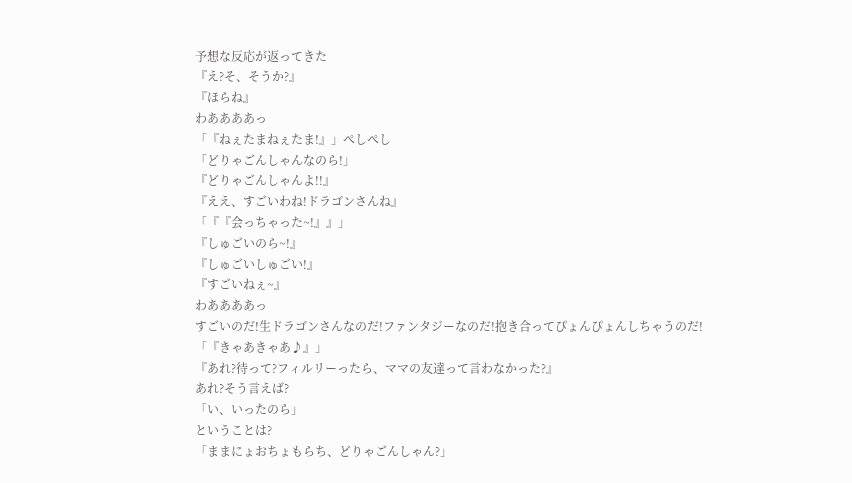予想な反応が返ってきた
『え?そ、そうか?』
『ほらね』
わああああっ
「『ねぇたまねぇたま!』」ぺしぺし
「どりゃごんしゃんなのら!」
『どりゃごんしゃんよ!!』
『ええ、すごいわね!ドラゴンさんね』
「『『会っちゃった~!』』」
『しゅごいのら~!』
『しゅごいしゅごい!』
『すごいねぇ~』
わああああっ
すごいのだ!生ドラゴンさんなのだ!ファンタジーなのだ!抱き合ってぴょんぴょんしちゃうのだ!
「『きゃあきゃあ♪』」
『あれ?待って?フィルリーったら、ママの友達って言わなかった?』
あれ?そう言えば?
「い、いったのら」
ということは?
「ままにょおちょもらち、どりゃごんしゃん?」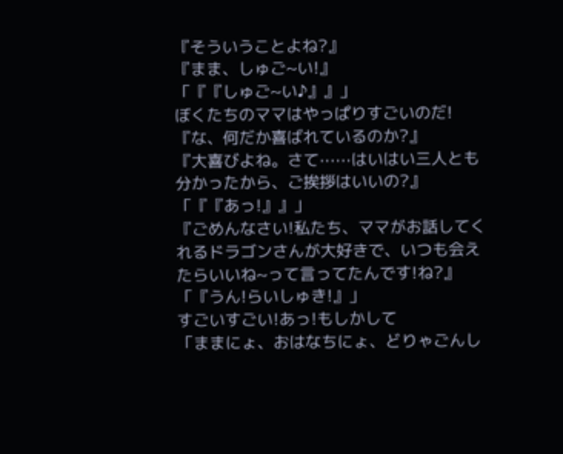『そういうことよね?』
『まま、しゅご~い!』
「『『しゅご~い♪』』」
ぼくたちのママはやっぱりすごいのだ!
『な、何だか喜ばれているのか?』
『大喜びよね。さて⋯⋯はいはい三人とも分かったから、ご挨拶はいいの?』
「『『あっ!』』」
『ごめんなさい!私たち、ママがお話してくれるドラゴンさんが大好きで、いつも会えたらいいね~って言ってたんです!ね?』
「『うん!らいしゅき!』」
すごいすごい!あっ!もしかして
「ままにょ、おはなちにょ、どりゃごんし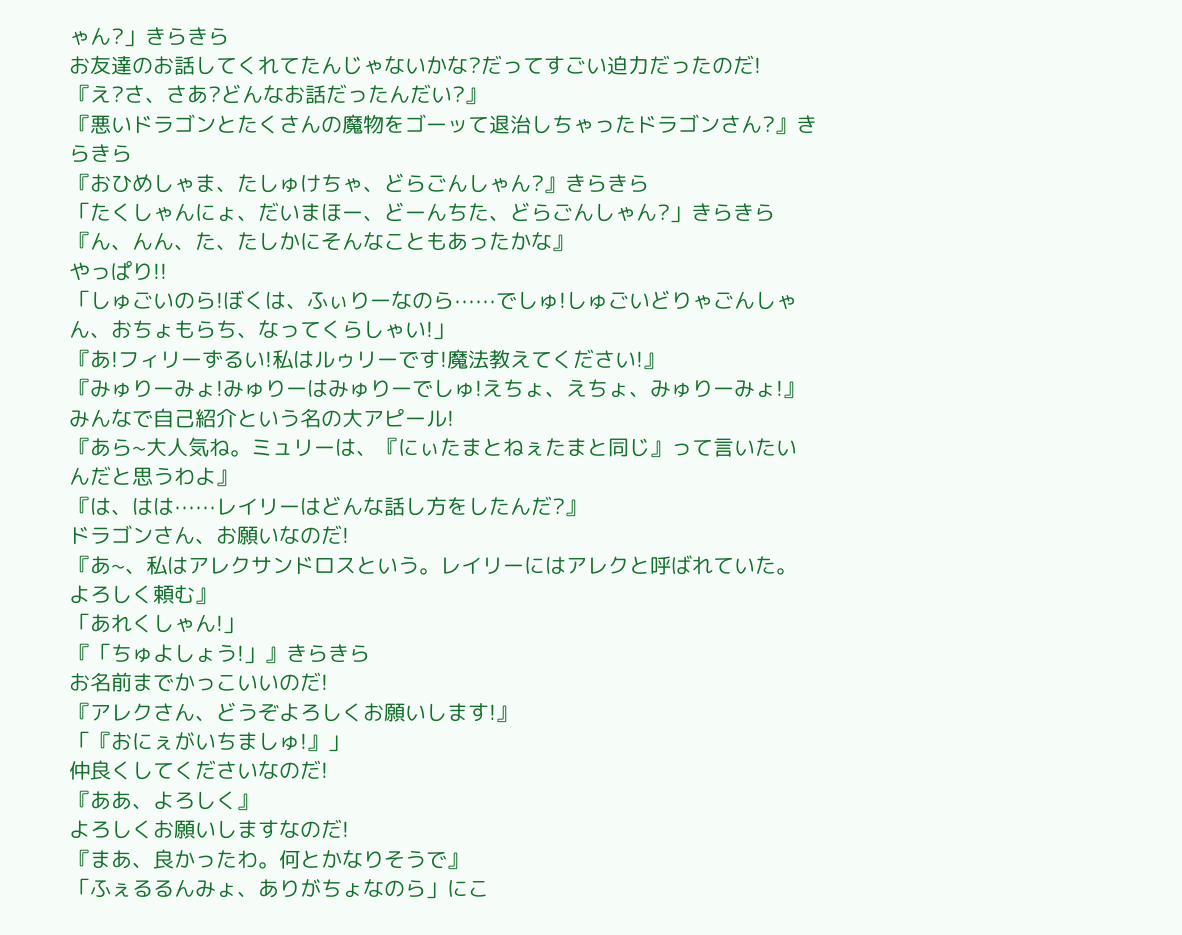ゃん?」きらきら
お友達のお話してくれてたんじゃないかな?だってすごい迫力だったのだ!
『え?さ、さあ?どんなお話だったんだい?』
『悪いドラゴンとたくさんの魔物をゴーッて退治しちゃったドラゴンさん?』きらきら
『おひめしゃま、たしゅけちゃ、どらごんしゃん?』きらきら
「たくしゃんにょ、だいまほー、どーんちた、どらごんしゃん?」きらきら
『ん、んん、た、たしかにそんなこともあったかな』
やっぱり!!
「しゅごいのら!ぼくは、ふぃりーなのら⋯⋯でしゅ!しゅごいどりゃごんしゃん、おちょもらち、なってくらしゃい!」
『あ!フィリーずるい!私はルゥリーです!魔法教えてください!』
『みゅりーみょ!みゅりーはみゅりーでしゅ!えちょ、えちょ、みゅりーみょ!』
みんなで自己紹介という名の大アピール!
『あら~大人気ね。ミュリーは、『にぃたまとねぇたまと同じ』って言いたいんだと思うわよ』
『は、はは⋯⋯レイリーはどんな話し方をしたんだ?』
ドラゴンさん、お願いなのだ!
『あ~、私はアレクサンドロスという。レイリーにはアレクと呼ばれていた。よろしく頼む』
「あれくしゃん!」
『「ちゅよしょう!」』きらきら
お名前までかっこいいのだ!
『アレクさん、どうぞよろしくお願いします!』
「『おにぇがいちましゅ!』」
仲良くしてくださいなのだ!
『ああ、よろしく』
よろしくお願いしますなのだ!
『まあ、良かったわ。何とかなりそうで』
「ふぇるるんみょ、ありがちょなのら」にこ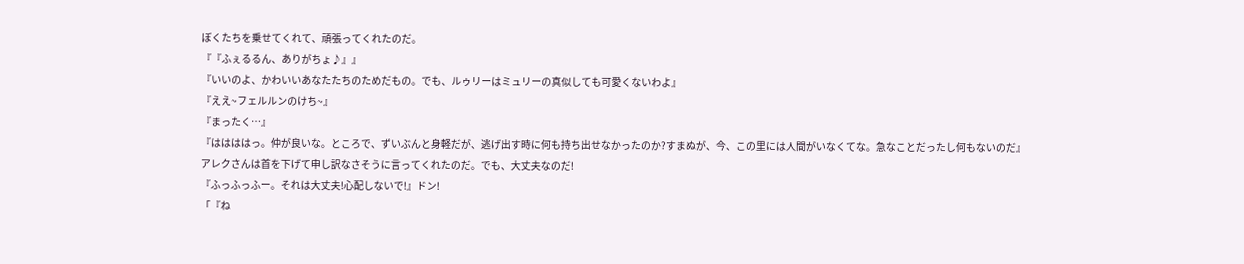ぼくたちを乗せてくれて、頑張ってくれたのだ。
『『ふぇるるん、ありがちょ♪』』
『いいのよ、かわいいあなたたちのためだもの。でも、ルゥリーはミュリーの真似しても可愛くないわよ』
『ええ~フェルルンのけち~』
『まったく⋯』
『ははははっ。仲が良いな。ところで、ずいぶんと身軽だが、逃げ出す時に何も持ち出せなかったのか?すまぬが、今、この里には人間がいなくてな。急なことだったし何もないのだ』
アレクさんは首を下げて申し訳なさそうに言ってくれたのだ。でも、大丈夫なのだ!
『ふっふっふー。それは大丈夫!心配しないで!』ドン!
「『ね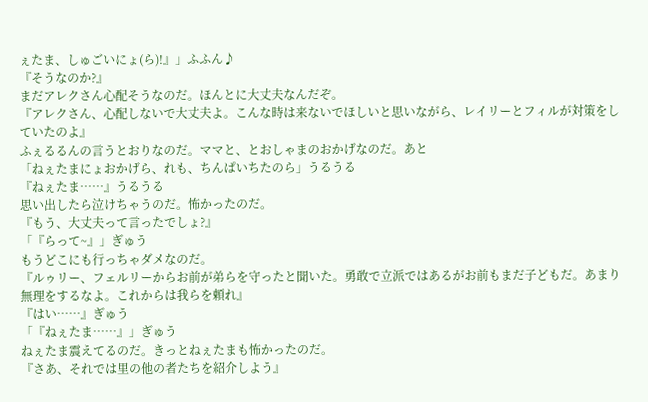ぇたま、しゅごいにょ(ら)!』」ふふん♪
『そうなのか?』
まだアレクさん心配そうなのだ。ほんとに大丈夫なんだぞ。
『アレクさん、心配しないで大丈夫よ。こんな時は来ないでほしいと思いながら、レイリーとフィルが対策をしていたのよ』
ふぇるるんの言うとおりなのだ。ママと、とおしゃまのおかげなのだ。あと
「ねぇたまにょおかげら、れも、ちんぱいちたのら」うるうる
『ねぇたま⋯⋯』うるうる
思い出したら泣けちゃうのだ。怖かったのだ。
『もう、大丈夫って言ったでしょ?』
「『らって~』」ぎゅう
もうどこにも行っちゃダメなのだ。
『ルゥリー、フェルリーからお前が弟らを守ったと聞いた。勇敢で立派ではあるがお前もまだ子どもだ。あまり無理をするなよ。これからは我らを頼れ』
『はい⋯⋯』ぎゅう
「『ねぇたま⋯⋯』」ぎゅう
ねぇたま震えてるのだ。きっとねぇたまも怖かったのだ。
『さあ、それでは里の他の者たちを紹介しよう』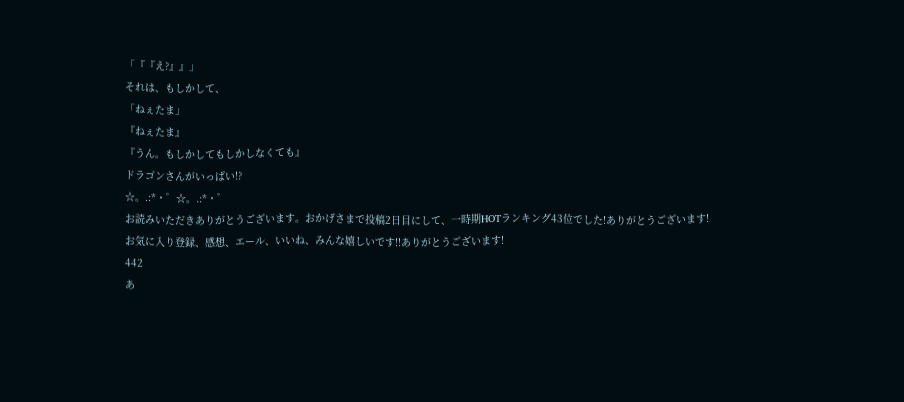「『『え?』』」
それは、もしかして、
「ねぇたま」
『ねぇたま』
『うん。もしかしてもしかしなくても』
ドラゴンさんがいっぱい!?
☆。.:*・゜☆。.:*・゜
お読みいただきありがとうございます。おかげさまで投稿2日目にして、一時期HOTランキング43位でした!ありがとうございます!
お気に入り登録、感想、エール、いいね、みんな嬉しいです!!ありがとうございます!
442
あ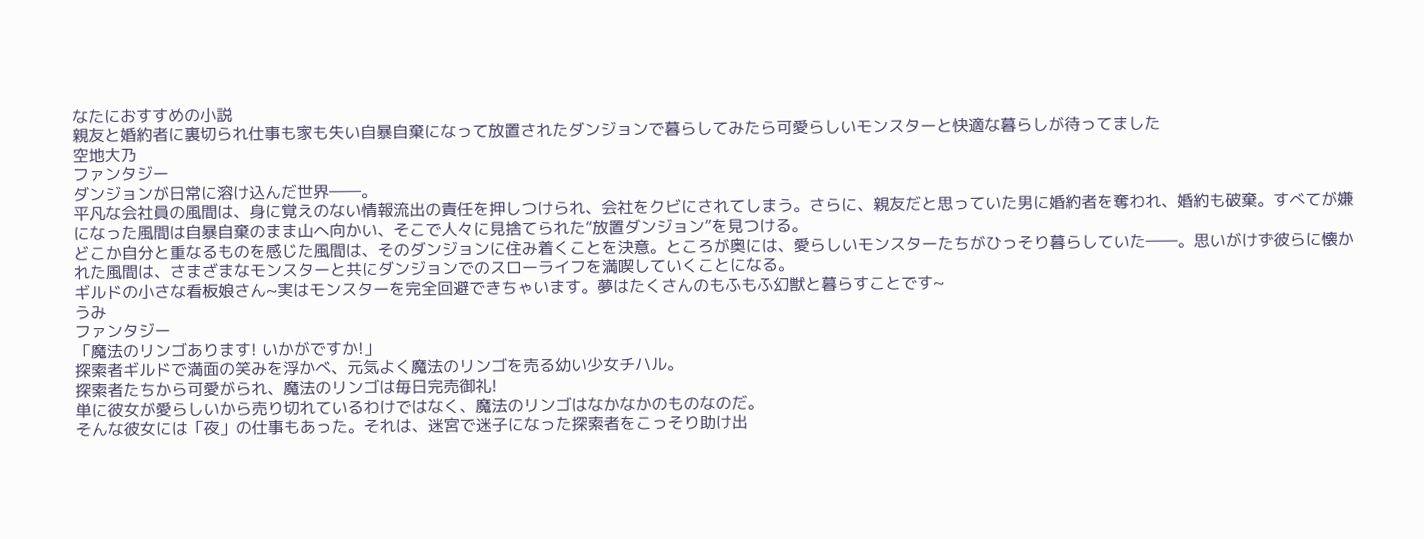なたにおすすめの小説
親友と婚約者に裏切られ仕事も家も失い自暴自棄になって放置されたダンジョンで暮らしてみたら可愛らしいモンスターと快適な暮らしが待ってました
空地大乃
ファンタジー
ダンジョンが日常に溶け込んだ世界――。
平凡な会社員の風間は、身に覚えのない情報流出の責任を押しつけられ、会社をクビにされてしまう。さらに、親友だと思っていた男に婚約者を奪われ、婚約も破棄。すべてが嫌になった風間は自暴自棄のまま山へ向かい、そこで人々に見捨てられた“放置ダンジョン”を見つける。
どこか自分と重なるものを感じた風間は、そのダンジョンに住み着くことを決意。ところが奥には、愛らしいモンスターたちがひっそり暮らしていた――。思いがけず彼らに懐かれた風間は、さまざまなモンスターと共にダンジョンでのスローライフを満喫していくことになる。
ギルドの小さな看板娘さん~実はモンスターを完全回避できちゃいます。夢はたくさんのもふもふ幻獣と暮らすことです~
うみ
ファンタジー
「魔法のリンゴあります! いかがですか!」
探索者ギルドで満面の笑みを浮かべ、元気よく魔法のリンゴを売る幼い少女チハル。
探索者たちから可愛がられ、魔法のリンゴは毎日完売御礼!
単に彼女が愛らしいから売り切れているわけではなく、魔法のリンゴはなかなかのものなのだ。
そんな彼女には「夜」の仕事もあった。それは、迷宮で迷子になった探索者をこっそり助け出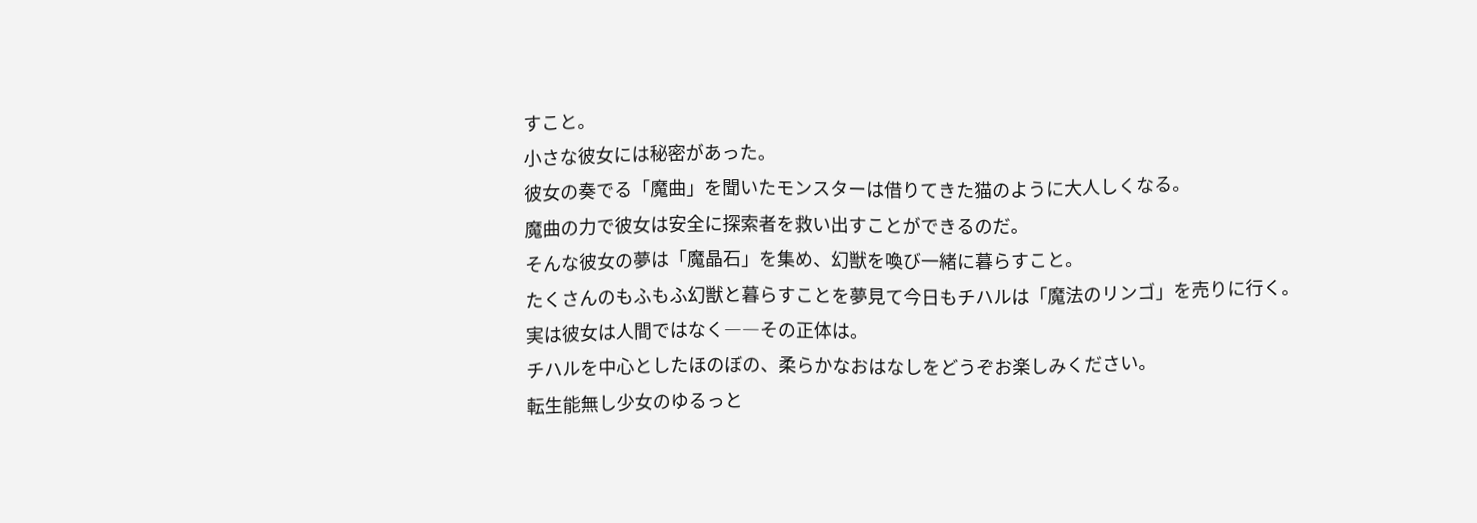すこと。
小さな彼女には秘密があった。
彼女の奏でる「魔曲」を聞いたモンスターは借りてきた猫のように大人しくなる。
魔曲の力で彼女は安全に探索者を救い出すことができるのだ。
そんな彼女の夢は「魔晶石」を集め、幻獣を喚び一緒に暮らすこと。
たくさんのもふもふ幻獣と暮らすことを夢見て今日もチハルは「魔法のリンゴ」を売りに行く。
実は彼女は人間ではなく――その正体は。
チハルを中心としたほのぼの、柔らかなおはなしをどうぞお楽しみください。
転生能無し少女のゆるっと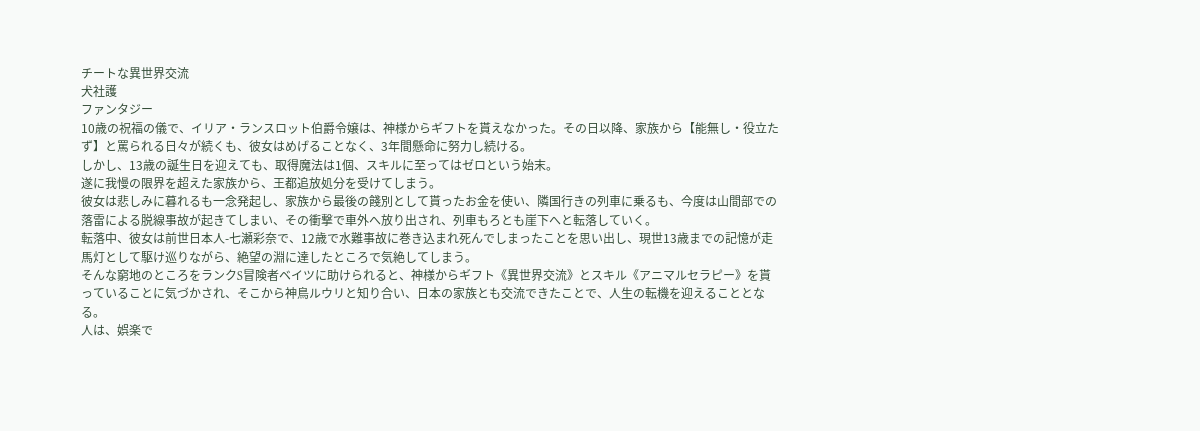チートな異世界交流
犬社護
ファンタジー
10歳の祝福の儀で、イリア・ランスロット伯爵令嬢は、神様からギフトを貰えなかった。その日以降、家族から【能無し・役立たず】と罵られる日々が続くも、彼女はめげることなく、3年間懸命に努力し続ける。
しかし、13歳の誕生日を迎えても、取得魔法は1個、スキルに至ってはゼロという始末。
遂に我慢の限界を超えた家族から、王都追放処分を受けてしまう。
彼女は悲しみに暮れるも一念発起し、家族から最後の餞別として貰ったお金を使い、隣国行きの列車に乗るも、今度は山間部での落雷による脱線事故が起きてしまい、その衝撃で車外へ放り出され、列車もろとも崖下へと転落していく。
転落中、彼女は前世日本人-七瀬彩奈で、12歳で水難事故に巻き込まれ死んでしまったことを思い出し、現世13歳までの記憶が走馬灯として駆け巡りながら、絶望の淵に達したところで気絶してしまう。
そんな窮地のところをランクS冒険者ベイツに助けられると、神様からギフト《異世界交流》とスキル《アニマルセラピー》を貰っていることに気づかされ、そこから神鳥ルウリと知り合い、日本の家族とも交流できたことで、人生の転機を迎えることとなる。
人は、娯楽で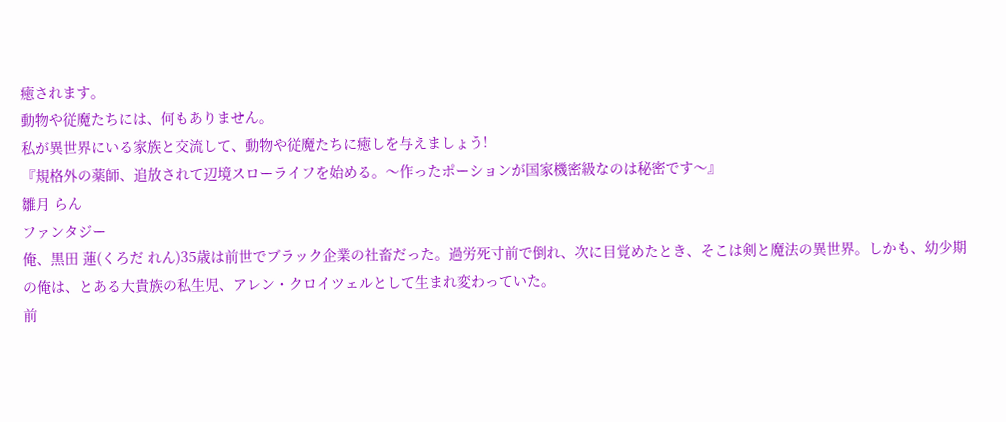癒されます。
動物や従魔たちには、何もありません。
私が異世界にいる家族と交流して、動物や従魔たちに癒しを与えましょう!
『規格外の薬師、追放されて辺境スローライフを始める。〜作ったポーションが国家機密級なのは秘密です〜』
雛月 らん
ファンタジー
俺、黒田 蓮(くろだ れん)35歳は前世でブラック企業の社畜だった。過労死寸前で倒れ、次に目覚めたとき、そこは剣と魔法の異世界。しかも、幼少期の俺は、とある大貴族の私生児、アレン・クロイツェルとして生まれ変わっていた。
前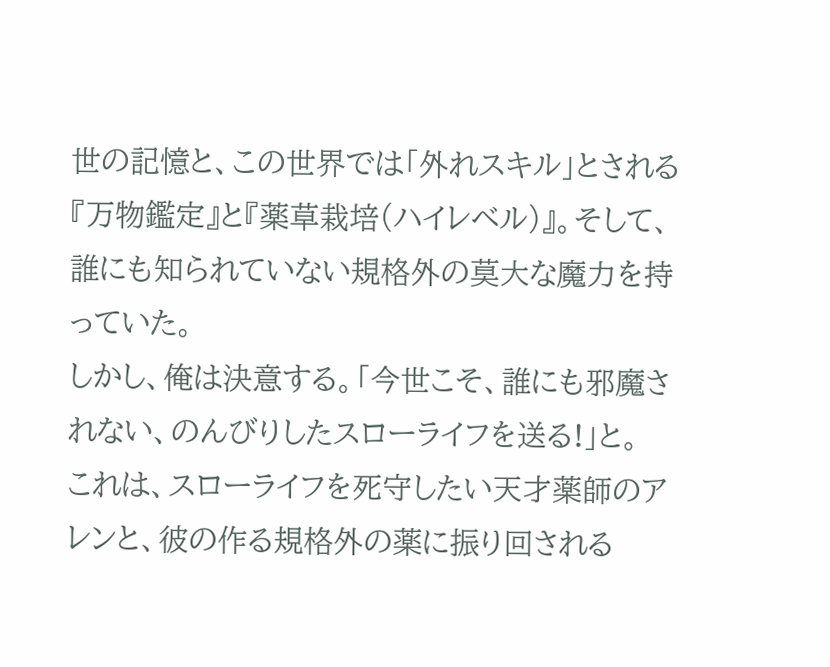世の記憶と、この世界では「外れスキル」とされる『万物鑑定』と『薬草栽培(ハイレベル)』。そして、誰にも知られていない規格外の莫大な魔力を持っていた。
しかし、俺は決意する。「今世こそ、誰にも邪魔されない、のんびりしたスローライフを送る!」と。
これは、スローライフを死守したい天才薬師のアレンと、彼の作る規格外の薬に振り回される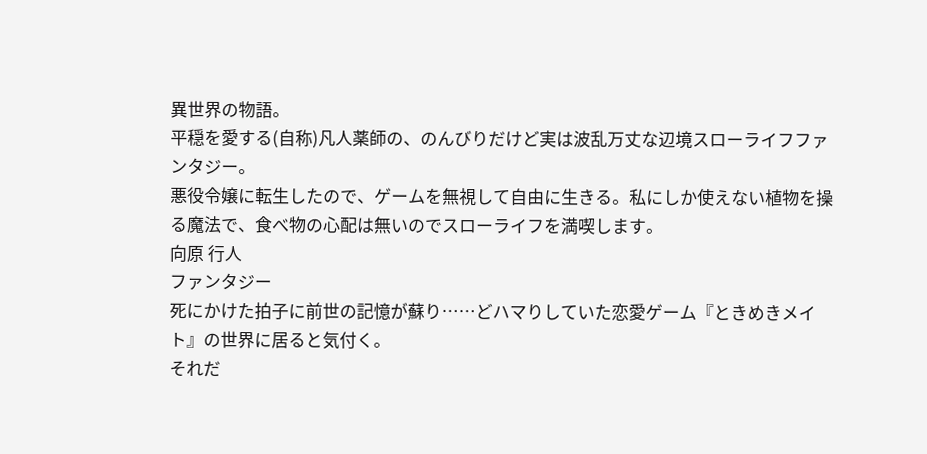異世界の物語。
平穏を愛する(自称)凡人薬師の、のんびりだけど実は波乱万丈な辺境スローライフファンタジー。
悪役令嬢に転生したので、ゲームを無視して自由に生きる。私にしか使えない植物を操る魔法で、食べ物の心配は無いのでスローライフを満喫します。
向原 行人
ファンタジー
死にかけた拍子に前世の記憶が蘇り……どハマりしていた恋愛ゲーム『ときめきメイト』の世界に居ると気付く。
それだ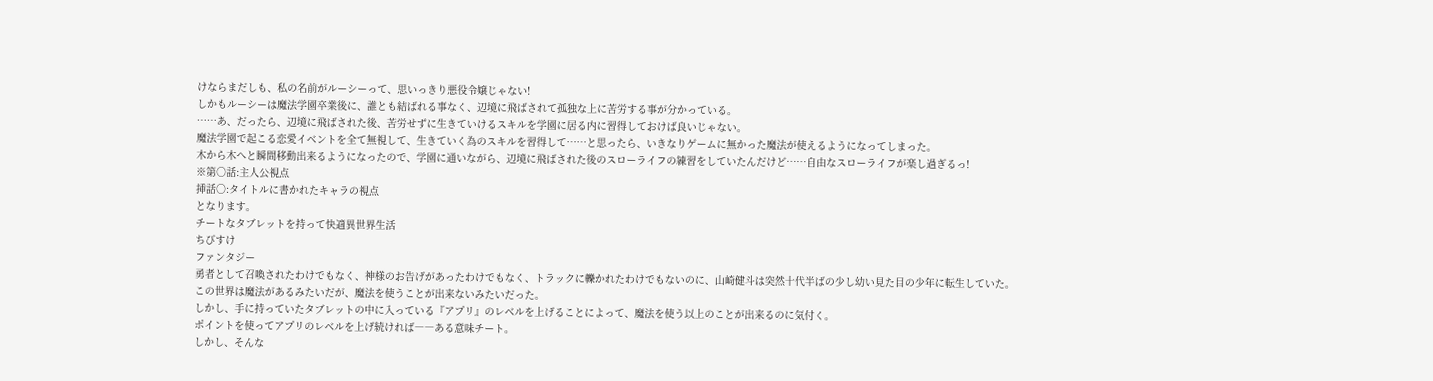けならまだしも、私の名前がルーシーって、思いっきり悪役令嬢じゃない!
しかもルーシーは魔法学園卒業後に、誰とも結ばれる事なく、辺境に飛ばされて孤独な上に苦労する事が分かっている。
……あ、だったら、辺境に飛ばされた後、苦労せずに生きていけるスキルを学園に居る内に習得しておけば良いじゃない。
魔法学園で起こる恋愛イベントを全て無視して、生きていく為のスキルを習得して……と思ったら、いきなりゲームに無かった魔法が使えるようになってしまった。
木から木へと瞬間移動出来るようになったので、学園に通いながら、辺境に飛ばされた後のスローライフの練習をしていたんだけど……自由なスローライフが楽し過ぎるっ!
※第○話:主人公視点
挿話○:タイトルに書かれたキャラの視点
となります。
チートなタブレットを持って快適異世界生活
ちびすけ
ファンタジー
勇者として召喚されたわけでもなく、神様のお告げがあったわけでもなく、トラックに轢かれたわけでもないのに、山崎健斗は突然十代半ばの少し幼い見た目の少年に転生していた。
この世界は魔法があるみたいだが、魔法を使うことが出来ないみたいだった。
しかし、手に持っていたタブレットの中に入っている『アプリ』のレベルを上げることによって、魔法を使う以上のことが出来るのに気付く。
ポイントを使ってアプリのレベルを上げ続ければ――ある意味チート。
しかし、そんな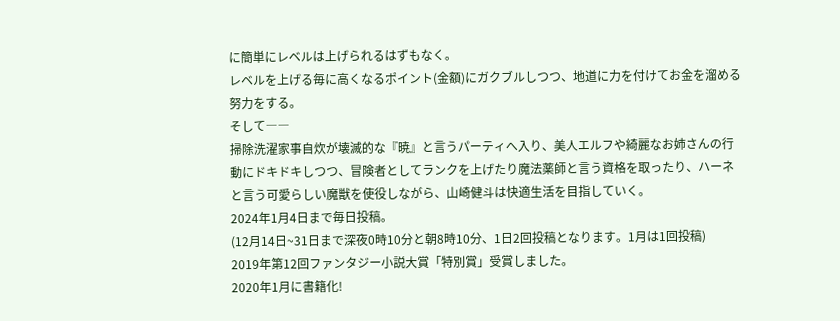に簡単にレベルは上げられるはずもなく。
レベルを上げる毎に高くなるポイント(金額)にガクブルしつつ、地道に力を付けてお金を溜める努力をする。
そして――
掃除洗濯家事自炊が壊滅的な『暁』と言うパーティへ入り、美人エルフや綺麗なお姉さんの行動にドキドキしつつ、冒険者としてランクを上げたり魔法薬師と言う資格を取ったり、ハーネと言う可愛らしい魔獣を使役しながら、山崎健斗は快適生活を目指していく。
2024年1月4日まで毎日投稿。
(12月14日~31日まで深夜0時10分と朝8時10分、1日2回投稿となります。1月は1回投稿)
2019年第12回ファンタジー小説大賞「特別賞」受賞しました。
2020年1月に書籍化!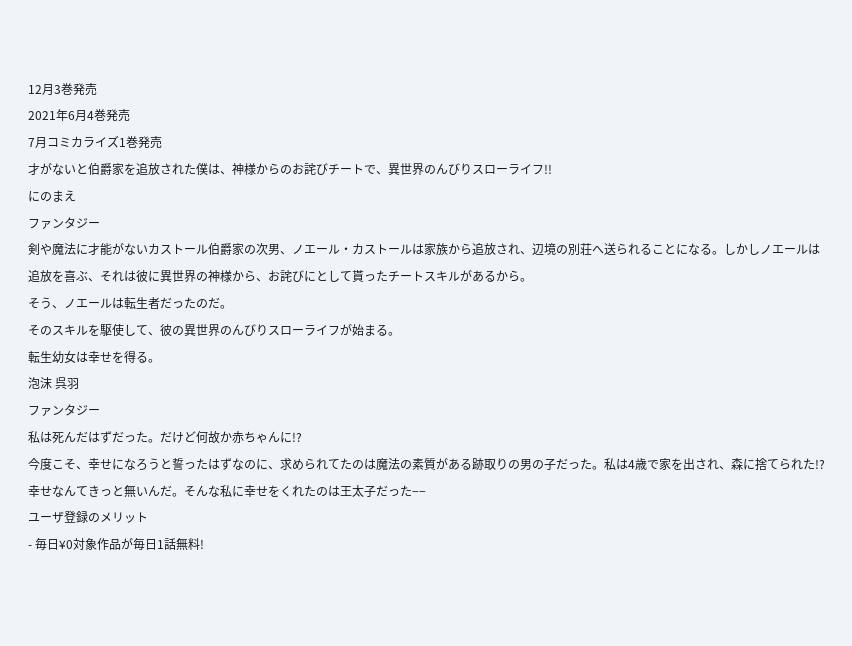12月3巻発売
2021年6月4巻発売
7月コミカライズ1巻発売
才がないと伯爵家を追放された僕は、神様からのお詫びチートで、異世界のんびりスローライフ!!
にのまえ
ファンタジー
剣や魔法に才能がないカストール伯爵家の次男、ノエール・カストールは家族から追放され、辺境の別荘へ送られることになる。しかしノエールは追放を喜ぶ、それは彼に異世界の神様から、お詫びにとして貰ったチートスキルがあるから。
そう、ノエールは転生者だったのだ。
そのスキルを駆使して、彼の異世界のんびりスローライフが始まる。
転生幼女は幸せを得る。
泡沫 呉羽
ファンタジー
私は死んだはずだった。だけど何故か赤ちゃんに!?
今度こそ、幸せになろうと誓ったはずなのに、求められてたのは魔法の素質がある跡取りの男の子だった。私は4歳で家を出され、森に捨てられた!?幸せなんてきっと無いんだ。そんな私に幸せをくれたのは王太子だった−−
ユーザ登録のメリット
- 毎日¥0対象作品が毎日1話無料!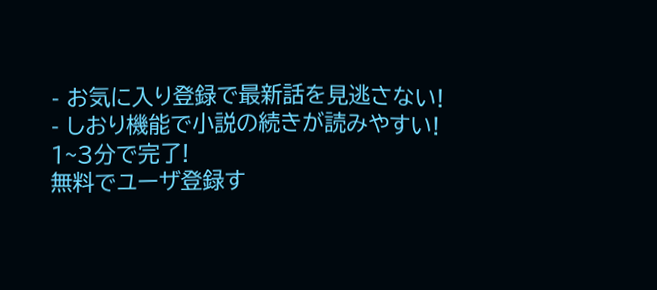- お気に入り登録で最新話を見逃さない!
- しおり機能で小説の続きが読みやすい!
1~3分で完了!
無料でユーザ登録す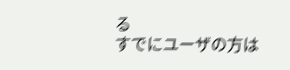る
すでにユーザの方は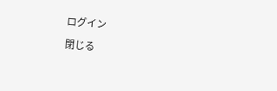ログイン
閉じる